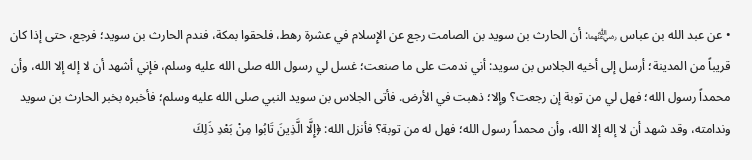• عن عبد الله بن عباس ﵄: أن الحارث بن سويد بن الصامت رجع عن الإِسلام في عشرة رهط، فلحقوا بمكة، فندم الحارث بن سويد؛ فرجع، حتى إذا كان قريباً من المدينة؛ أرسل إلى أخيه الجلاس بن سويد: أني ندمت على ما صنعت؛ غسل لي رسول الله صلى الله عليه وسلم، فإني أشهد أن لا إله إلا الله، وأن محمداً رسول الله؛ فهل لي من توبة إن رجعت؟ وإلا؛ ذهبت في الأرض. فأتى الجلاس بن سويد النبي صلى الله عليه وسلم؛ فأخبره بخبر الحارث بن سويد وندامته، وقد شهد أن لا إله إلا الله، وأن محمداً رسول الله؛ فهل له من توبة؟ فأنزل الله: ﴿إِلَّا الَّذِينَ تَابُوا مِنْ بَعْدِ ذَلِكَ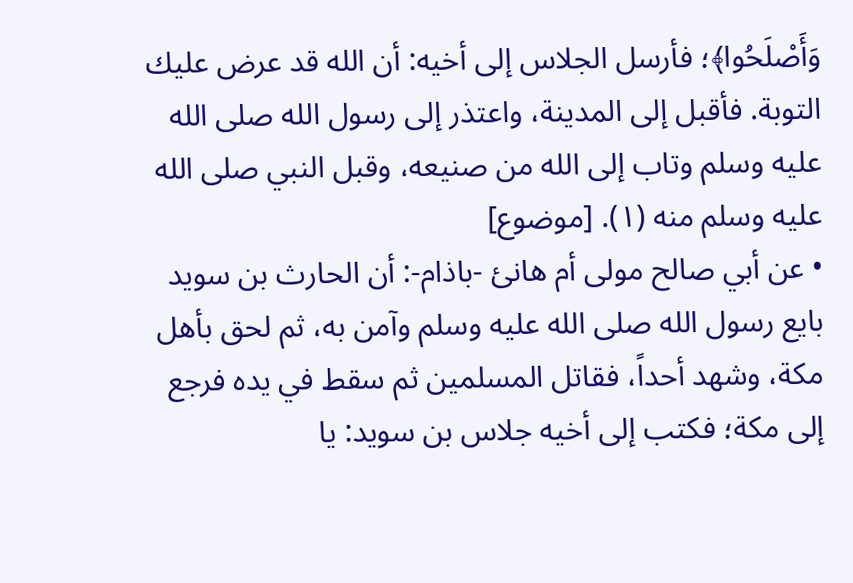وَأَصْلَحُوا﴾؛ فأرسل الجلاس إلى أخيه: أن الله قد عرض عليك التوبة. فأقبل إلى المدينة، واعتذر إلى رسول الله صلى الله عليه وسلم وتاب إلى الله من صنيعه، وقبل النبي صلى الله عليه وسلم منه (١). [موضوع]
• عن أبي صالح مولى أم هانئ -باذام-: أن الحارث بن سويد بايع رسول الله صلى الله عليه وسلم وآمن به، ثم لحق بأهل مكة، وشهد أحداً، فقاتل المسلمين ثم سقط في يده فرجع إلى مكة؛ فكتب إلى أخيه جلاس بن سويد: يا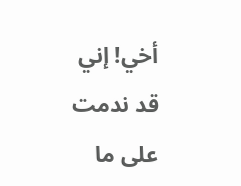أخي! إني قد ندمت على ما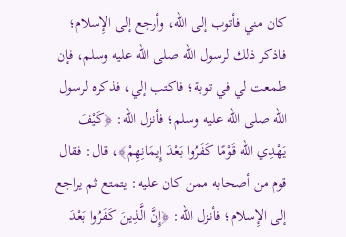كان مني فأتوب إلى الله، وأرجع إلى الإِسلام؛ فاذكر ذلك لرسول الله صلى الله عليه وسلم، فإن طمعت لي في توبة؛ فاكتب إلي، فذكره لرسول الله صلى الله عليه وسلم؛ فأنزل الله: ﴿كَيْفَ يَهْدِي الله قَوْمًا كَفَرُوا بَعْدَ إِيمَانِهِمْ﴾، قال: فقال قوم من أصحابه ممن كان عليه: يتمتع ثم يراجع إلى الإِسلام؛ فأنزل الله: ﴿إِنَّ الَّذِينَ كَفَرُوا بَعْدَ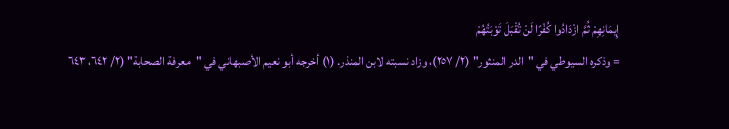إِيمَانِهِمْ ثُمَّ ازْدَادُوا كُفْرًا لَنْ تُقْبَلَ تَوْبَتُهُمْ
= وذكره السيوطي في "الدر المنثور" (٢/ ٢٥٧)، وزاد نسبته لابن المنذر. (١) أخرجه أبو نعيم الأصبهاني في "معرفة الصحابة" (٢/ ٦٤٢، ٦٤٣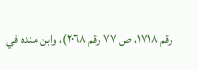رقم ١٧١٨، ص ٧٧ رقم ٢٠٦٨)، وابن منده في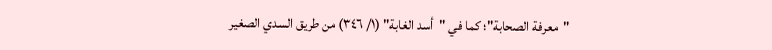"معرفة الصحابة"؛ كما في "أسد الغابة" (١/ ٣٤٦) من طريق السدي الصغير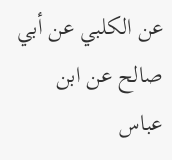عن الكلبي عن أبي صالح عن ابن عباس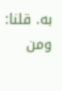به. قلنا: ومن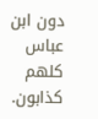دون ابن عباس كلهم كذابون.